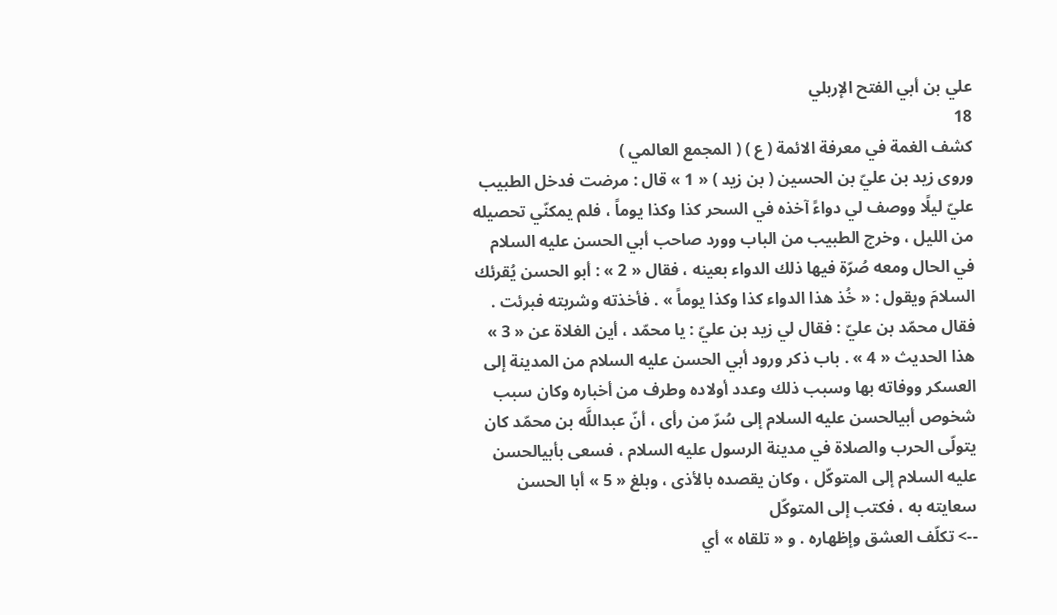علي بن أبي الفتح الإربلي
18
كشف الغمة في معرفة الائمة ( ع ) ( المجمع العالمي )
وروى زيد بن عليّ بن الحسين ( بن زيد ) « 1 » قال : مرضت فدخل الطبيب عليّ ليلًا ووصف لي دواءً آخذه في السحر كذا وكذا يوماً ، فلم يمكنّي تحصيله من الليل ، وخرج الطبيب من الباب وورد صاحب أبي الحسن عليه السلام في الحال ومعه صُرّة فيها ذلك الدواء بعينه ، فقال « 2 » : أبو الحسن يُقرئك السلامَ ويقول : « خُذ هذا الدواء كذا وكذا يوماً » . فأخذته وشربته فبرئت . فقال محمّد بن عليّ : فقال لي زيد بن عليّ : يا محمّد ، أين الغلاة عن « 3 » هذا الحديث « 4 » . باب ذكر ورود أبي الحسن عليه السلام من المدينة إلى العسكر ووفاته بها وسبب ذلك وعدد أولاده وطرف من أخباره وكان سبب شخوص أبيالحسن عليه السلام إلى سُرّ من رأى ، أنّ عبداللَّه بن محمّد كان يتولّى الحرب والصلاة في مدينة الرسول عليه السلام ، فسعى بأبيالحسن عليه السلام إلى المتوكّل ، وكان يقصده بالأذى ، وبلغ « 5 » أبا الحسن سعايته به ، فكتب إلى المتوكّل
--> تكلّف العشق وإظهاره . و « تلقاه » أي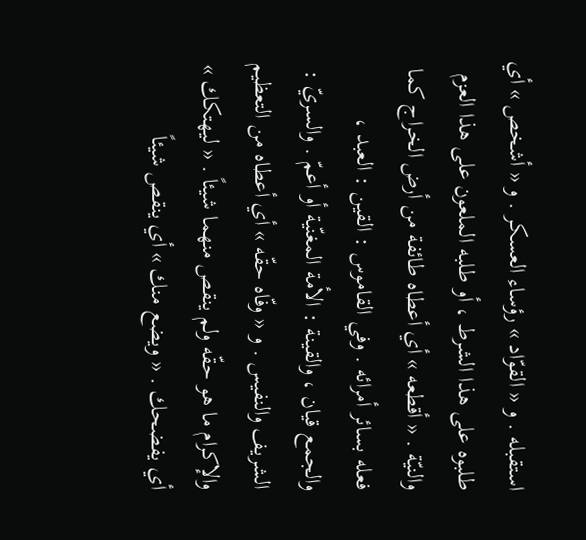استقبله . و « القوّاد » رؤساء العسكر . و « أشخص » أي طلبوه على هذا الشرط ، أو طلبه الملعون على هذا العزم والنيّة . « أقطعه » أي أعطاه طائفة من أرض الخراج كما فعله بسائر أمرائه . وفي القاموس : القين : العبد ، والجمع قيان ، والقينة : الأمة المغنّية أو أعمّ . والسريّ : الشريف والنفيس . و « وفّاه حقّه » أي أعطاه من التعظيم والإكرام ما هو حقّه ولم ينقص منهما شيئاً . « ليهتكك » أي يفضحك . « ويضع منك » أي ينقص شيئاً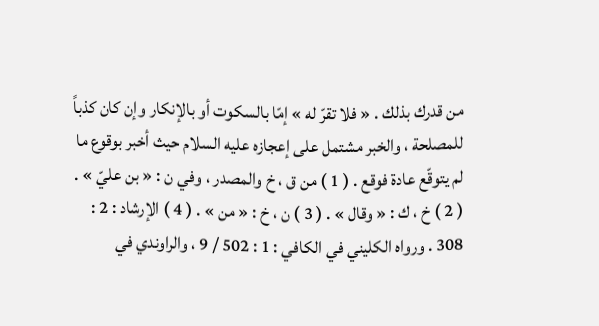من قدرك بذلك . « فلا تقرّ له » إمّا بالسكوت أو بالإنكار وإن كان كذباً للمصلحة ، والخبر مشتمل على إعجازه عليه السلام حيث أخبر بوقوع ما لم يتوقّع عادة فوقع . ( 1 ) من ق ، خ والمصدر ، وفي ن : « بن عليّ » . ( 2 ) خ ، ك : « وقال » . ( 3 ) ن ، خ : « من » . ( 4 ) الإرشاد : 2 : 308 . ورواه الكليني في الكافي : 1 : 502 / 9 ، والراوندي في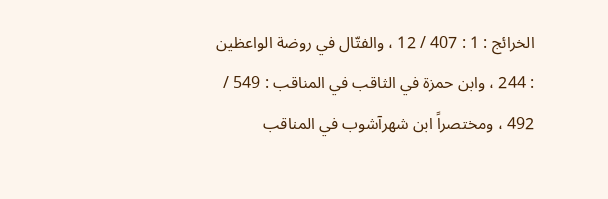الخرائج : 1 : 407 / 12 ، والفتّال في روضة الواعظين : 244 ، وابن حمزة في الثاقب في المناقب : 549 / 492 ، ومختصراً ابن شهرآشوب في المناقب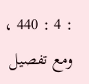: 4 : 440 ، ومع تفصيل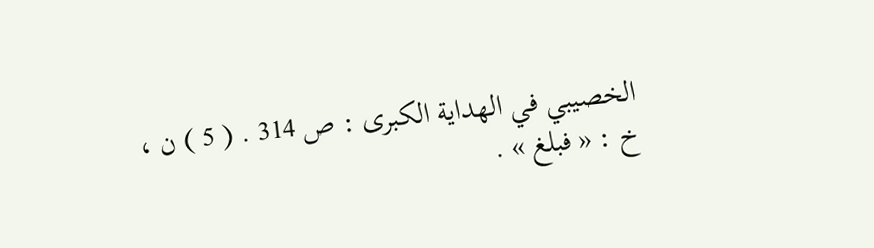الخصيبي في الهداية الكبرى : ص 314 . ( 5 ) ن ، خ : « فبلغ » .